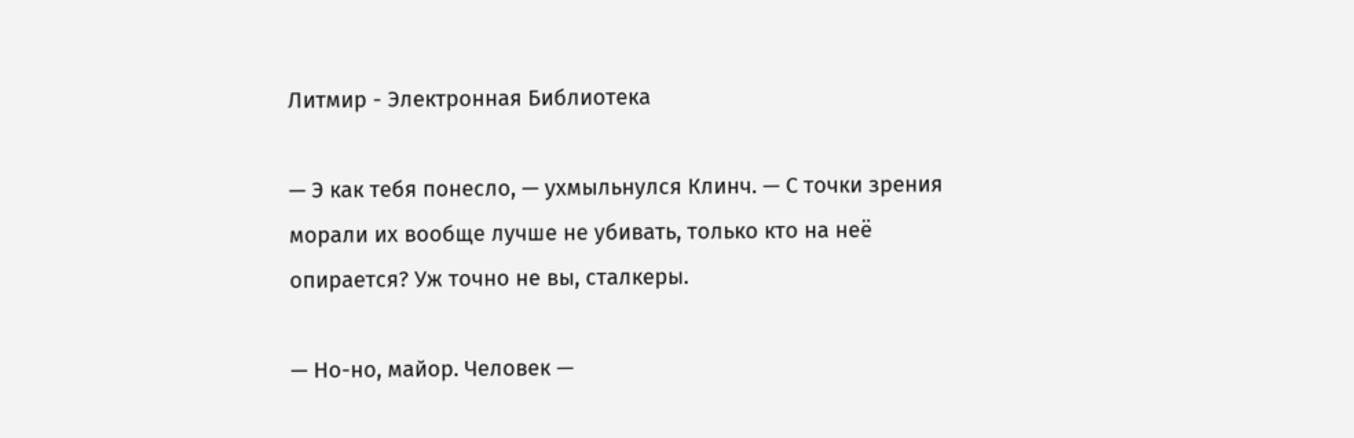Литмир - Электронная Библиотека

— Э как тебя понесло, — ухмыльнулся Клинч. — С точки зрения морали их вообще лучше не убивать, только кто на неё опирается? Уж точно не вы, сталкеры.

— Но-но, майор. Человек —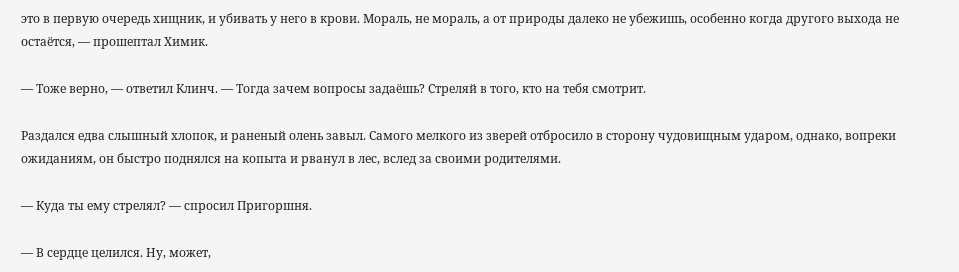это в первую очередь хищник, и убивать у него в крови. Мораль, не мораль, а от природы далеко не убежишь, особенно когда другого выхода не остаётся, — прошептал Химик.

— Тоже верно, — ответил Клинч. — Тогда зачем вопросы задаёшь? Стреляй в того, кто на тебя смотрит.

Раздался едва слышный хлопок, и раненый олень завыл. Самого мелкого из зверей отбросило в сторону чудовищным ударом, однако, вопреки ожиданиям, он быстро поднялся на копыта и рванул в лес, вслед за своими родителями.

— Куда ты ему стрелял? — спросил Пригоршня.

— В сердце целился. Ну, может,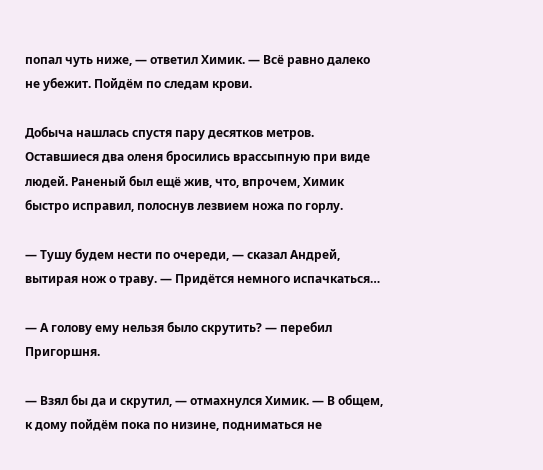попал чуть ниже, — ответил Химик. — Всё равно далеко не убежит. Пойдём по следам крови.

Добыча нашлась спустя пару десятков метров. Оставшиеся два оленя бросились врассыпную при виде людей. Раненый был ещё жив, что, впрочем, Химик быстро исправил, полоснув лезвием ножа по горлу.

— Тушу будем нести по очереди, — сказал Андрей, вытирая нож о траву. — Придётся немного испачкаться…

— А голову ему нельзя было скрутить? — перебил Пригоршня.

— Взял бы да и скрутил, — отмахнулся Химик. — В общем, к дому пойдём пока по низине, подниматься не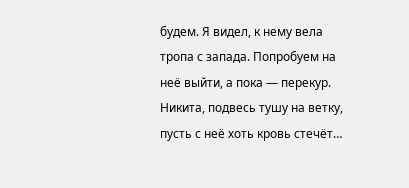будем. Я видел, к нему вела тропа с запада. Попробуем на неё выйти, а пока — перекур. Никита, подвесь тушу на ветку, пусть с неё хоть кровь стечёт…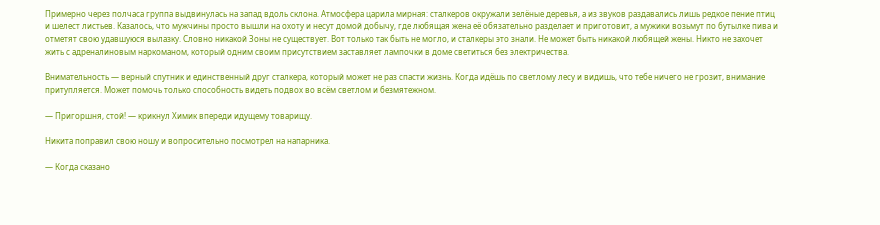Примерно через полчаса группа выдвинулась на запад вдоль склона. Атмосфера царила мирная: сталкеров окружали зелёные деревья, а из звуков раздавались лишь редкое пение птиц и шелест листьев. Казалось, что мужчины просто вышли на охоту и несут домой добычу, где любящая жена её обязательно разделает и приготовит, а мужики возьмут по бутылке пива и отметят свою удавшуюся вылазку. Словно никакой Зоны не существует. Вот только так быть не могло, и сталкеры это знали. Не может быть никакой любящей жены. Никто не захочет жить с адреналиновым наркоманом, который одним своим присутствием заставляет лампочки в доме светиться без электричества.

Внимательность — верный спутник и единственный друг сталкера, который может не раз спасти жизнь. Когда идёшь по светлому лесу и видишь, что тебе ничего не грозит, внимание притупляется. Может помочь только способность видеть подвох во всём светлом и безмятежном.

— Пригоршня, стой! — крикнул Химик впереди идущему товарищу.

Никита поправил свою ношу и вопросительно посмотрел на напарника.

— Когда сказано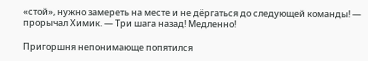«стой», нужно замереть на месте и не дёргаться до следующей команды! — прорычал Химик. — Три шага назад! Медленно!

Пригоршня непонимающе попятился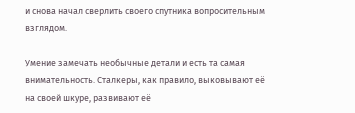и снова начал сверлить своего спутника вопросительным взглядом.

Умение замечать необычные детали и есть та самая внимательность. Сталкеры, как правило, выковывают её на своей шкуре, развивают её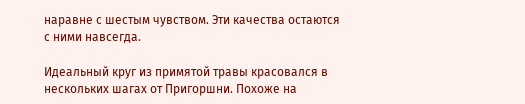наравне с шестым чувством. Эти качества остаются с ними навсегда.

Идеальный круг из примятой травы красовался в нескольких шагах от Пригоршни. Похоже на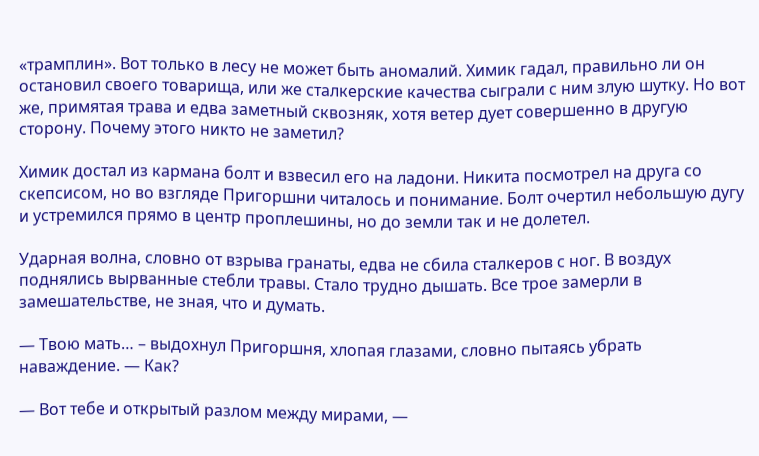«трамплин». Вот только в лесу не может быть аномалий. Химик гадал, правильно ли он остановил своего товарища, или же сталкерские качества сыграли с ним злую шутку. Но вот же, примятая трава и едва заметный сквозняк, хотя ветер дует совершенно в другую сторону. Почему этого никто не заметил?

Химик достал из кармана болт и взвесил его на ладони. Никита посмотрел на друга со скепсисом, но во взгляде Пригоршни читалось и понимание. Болт очертил небольшую дугу и устремился прямо в центр проплешины, но до земли так и не долетел.

Ударная волна, словно от взрыва гранаты, едва не сбила сталкеров с ног. В воздух поднялись вырванные стебли травы. Стало трудно дышать. Все трое замерли в замешательстве, не зная, что и думать.

— Твою мать… – выдохнул Пригоршня, хлопая глазами, словно пытаясь убрать наваждение. — Как?

— Вот тебе и открытый разлом между мирами, —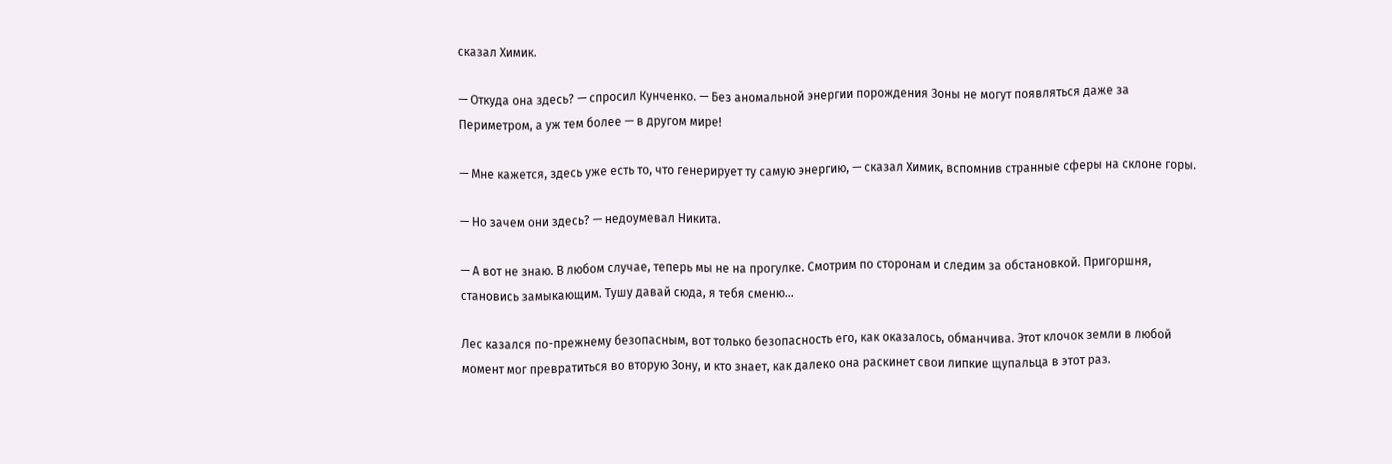сказал Химик.

— Откуда она здесь? — спросил Кунченко. — Без аномальной энергии порождения Зоны не могут появляться даже за Периметром, а уж тем более — в другом мире!

— Мне кажется, здесь уже есть то, что генерирует ту самую энергию, — сказал Химик, вспомнив странные сферы на склоне горы.

— Но зачем они здесь? — недоумевал Никита.

— А вот не знаю. В любом случае, теперь мы не на прогулке. Смотрим по сторонам и следим за обстановкой. Пригоршня, становись замыкающим. Тушу давай сюда, я тебя сменю…

Лес казался по-прежнему безопасным, вот только безопасность его, как оказалось, обманчива. Этот клочок земли в любой момент мог превратиться во вторую Зону, и кто знает, как далеко она раскинет свои липкие щупальца в этот раз.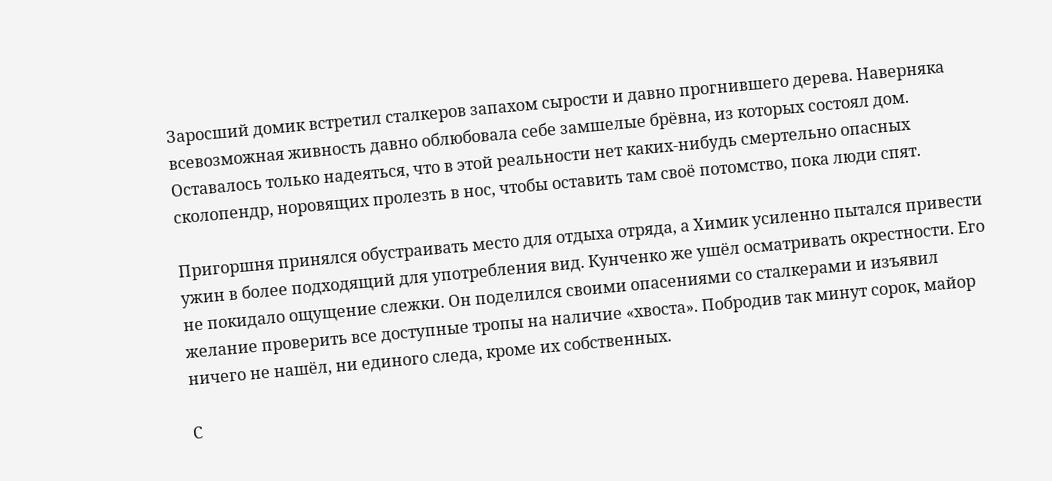Заросший домик встретил сталкеров запахом сырости и давно прогнившего дерева. Наверняка всевозможная живность давно облюбовала себе замшелые брёвна, из которых состоял дом. Оставалось только надеяться, что в этой реальности нет каких-нибудь смертельно опасных сколопендр, норовящих пролезть в нос, чтобы оставить там своё потомство, пока люди спят.

Пригоршня принялся обустраивать место для отдыха отряда, а Химик усиленно пытался привести ужин в более подходящий для употребления вид. Кунченко же ушёл осматривать окрестности. Его не покидало ощущение слежки. Он поделился своими опасениями со сталкерами и изъявил желание проверить все доступные тропы на наличие «хвоста». Побродив так минут сорок, майор ничего не нашёл, ни единого следа, кроме их собственных.

С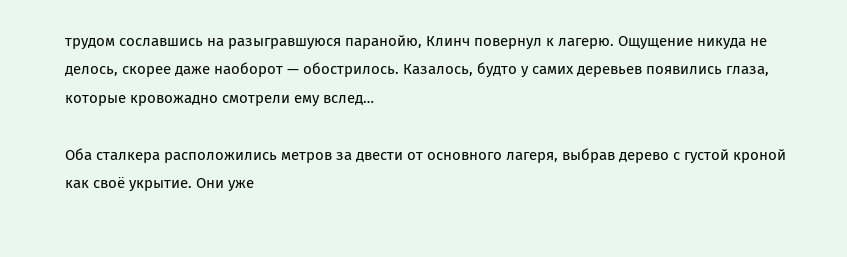трудом сославшись на разыгравшуюся паранойю, Клинч повернул к лагерю. Ощущение никуда не делось, скорее даже наоборот — обострилось. Казалось, будто у самих деревьев появились глаза, которые кровожадно смотрели ему вслед…

Оба сталкера расположились метров за двести от основного лагеря, выбрав дерево с густой кроной как своё укрытие. Они уже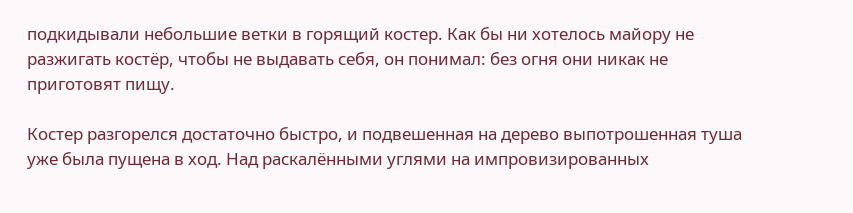подкидывали небольшие ветки в горящий костер. Как бы ни хотелось майору не разжигать костёр, чтобы не выдавать себя, он понимал: без огня они никак не приготовят пищу.

Костер разгорелся достаточно быстро, и подвешенная на дерево выпотрошенная туша уже была пущена в ход. Над раскалёнными углями на импровизированных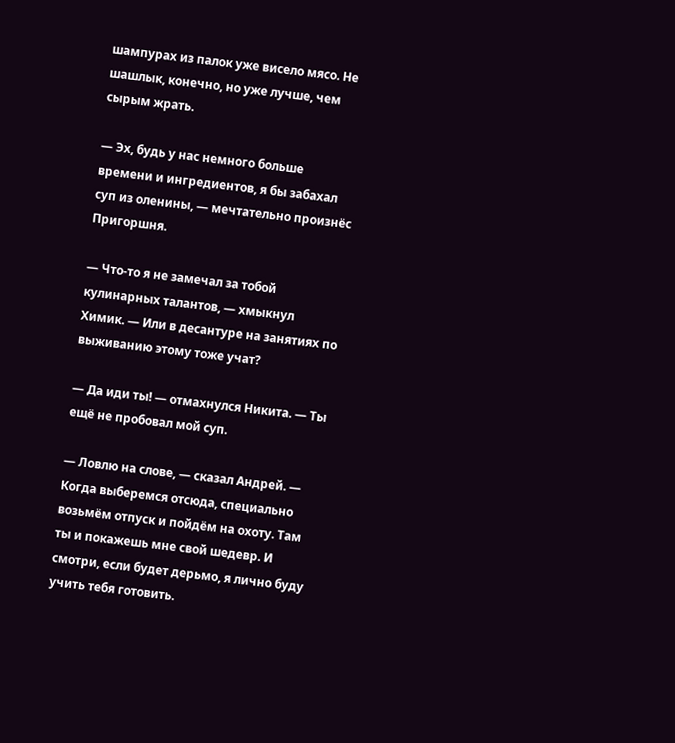шампурах из палок уже висело мясо. Не шашлык, конечно, но уже лучше, чем сырым жрать.

— Эх, будь у нас немного больше времени и ингредиентов, я бы забахал суп из оленины, — мечтательно произнёс Пригоршня.

— Что-то я не замечал за тобой кулинарных талантов, — хмыкнул Химик. — Или в десантуре на занятиях по выживанию этому тоже учат?

— Да иди ты! — отмахнулся Никита. — Ты ещё не пробовал мой суп.

— Ловлю на слове, — сказал Андрей. — Когда выберемся отсюда, специально возьмём отпуск и пойдём на охоту. Там ты и покажешь мне свой шедевр. И смотри, если будет дерьмо, я лично буду учить тебя готовить.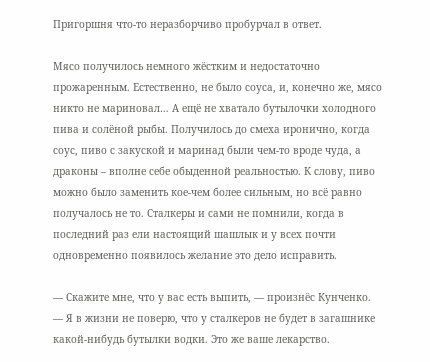Пригоршня что-то неразборчиво пробурчал в ответ.

Мясо получилось немного жёстким и недостаточно прожаренным. Естественно, не было соуса, и, конечно же, мясо никто не мариновал… А ещё не хватало бутылочки холодного пива и солёной рыбы. Получилось до смеха иронично, когда соус, пиво с закуской и маринад были чем-то вроде чуда, а драконы – вполне себе обыденной реальностью. К слову, пиво можно было заменить кое-чем более сильным, но всё равно получалось не то. Сталкеры и сами не помнили, когда в последний раз ели настоящий шашлык и у всех почти одновременно появилось желание это дело исправить.

— Скажите мне, что у вас есть выпить, — произнёс Кунченко. — Я в жизни не поверю, что у сталкеров не будет в загашнике какой-нибудь бутылки водки. Это же ваше лекарство.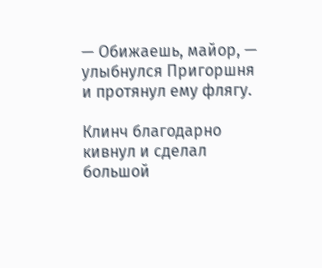— Обижаешь, майор, — улыбнулся Пригоршня и протянул ему флягу.

Клинч благодарно кивнул и сделал большой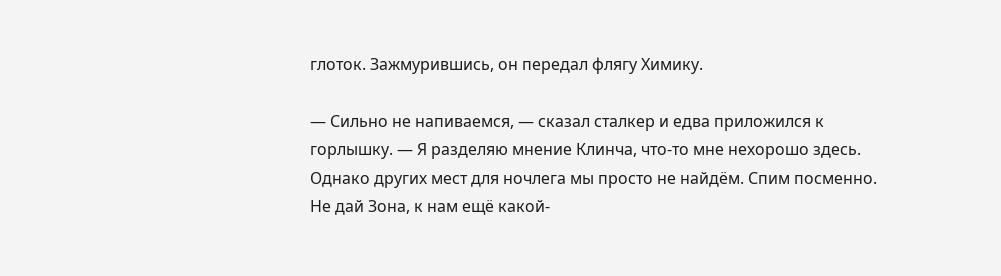глоток. Зажмурившись, он передал флягу Химику.

— Сильно не напиваемся, — сказал сталкер и едва приложился к горлышку. — Я разделяю мнение Клинча, что-то мне нехорошо здесь. Однако других мест для ночлега мы просто не найдём. Спим посменно. Не дай Зона, к нам ещё какой-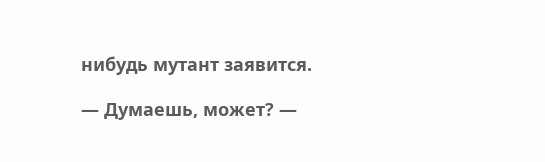нибудь мутант заявится.

— Думаешь, может? —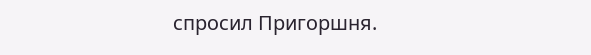спросил Пригоршня.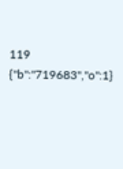119
{"b":"719683","o":1}